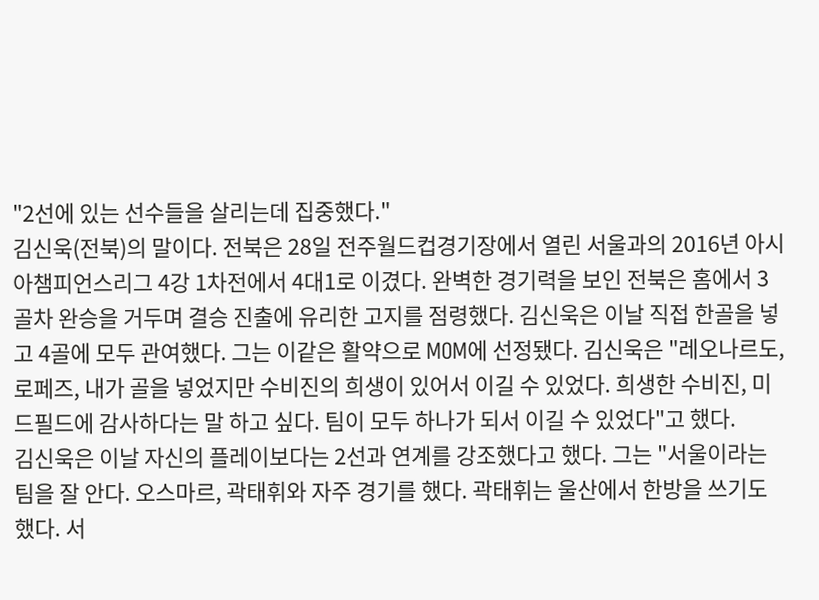"2선에 있는 선수들을 살리는데 집중했다."
김신욱(전북)의 말이다. 전북은 28일 전주월드컵경기장에서 열린 서울과의 2016년 아시아챔피언스리그 4강 1차전에서 4대1로 이겼다. 완벽한 경기력을 보인 전북은 홈에서 3골차 완승을 거두며 결승 진출에 유리한 고지를 점령했다. 김신욱은 이날 직접 한골을 넣고 4골에 모두 관여했다. 그는 이같은 활약으로 MOM에 선정됐다. 김신욱은 "레오나르도, 로페즈, 내가 골을 넣었지만 수비진의 희생이 있어서 이길 수 있었다. 희생한 수비진, 미드필드에 감사하다는 말 하고 싶다. 팀이 모두 하나가 되서 이길 수 있었다"고 했다.
김신욱은 이날 자신의 플레이보다는 2선과 연계를 강조했다고 했다. 그는 "서울이라는 팀을 잘 안다. 오스마르, 곽태휘와 자주 경기를 했다. 곽태휘는 울산에서 한방을 쓰기도 했다. 서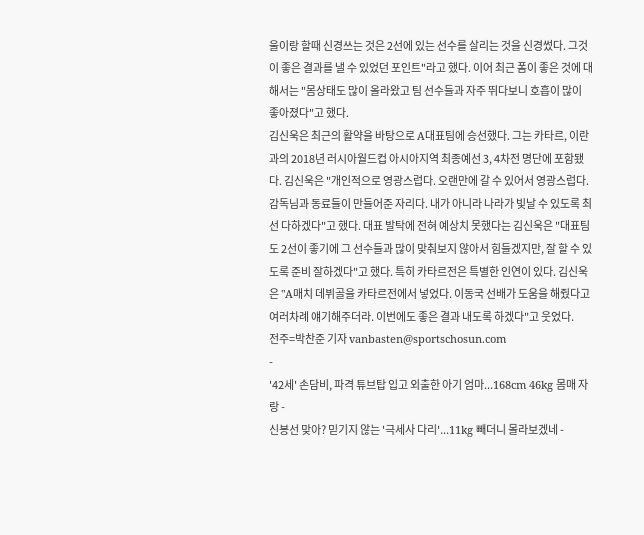울이랑 할때 신경쓰는 것은 2선에 있는 선수를 살리는 것을 신경썼다. 그것이 좋은 결과를 낼 수 있었던 포인트"라고 했다. 이어 최근 폼이 좋은 것에 대해서는 "몸상태도 많이 올라왔고 팀 선수들과 자주 뛰다보니 호흡이 많이 좋아졌다"고 했다.
김신욱은 최근의 활약을 바탕으로 A대표팀에 승선했다. 그는 카타르, 이란과의 2018년 러시아월드컵 아시아지역 최종예선 3, 4차전 명단에 포함됐다. 김신욱은 "개인적으로 영광스럽다. 오랜만에 갈 수 있어서 영광스럽다. 감독님과 동료들이 만들어준 자리다. 내가 아니라 나라가 빛날 수 있도록 최선 다하겠다"고 했다. 대표 발탁에 전혀 예상치 못했다는 김신욱은 "대표팀도 2선이 좋기에 그 선수들과 많이 맞춰보지 않아서 힘들겠지만, 잘 할 수 있도록 준비 잘하겠다"고 했다. 특히 카타르전은 특별한 인연이 있다. 김신욱은 "A매치 데뷔골을 카타르전에서 넣었다. 이동국 선배가 도움을 해줬다고 여러차례 얘기해주더라. 이번에도 좋은 결과 내도록 하겠다"고 웃었다.
전주=박찬준 기자 vanbasten@sportschosun.com
-
'42세' 손담비, 파격 튜브탑 입고 외출한 아기 엄마...168cm 46kg 몸매 자랑 -
신봉선 맞아? 믿기지 않는 '극세사 다리'...11kg 빼더니 몰라보겠네 -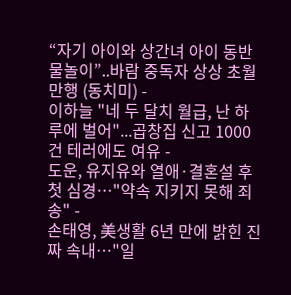“자기 아이와 상간녀 아이 동반 물놀이”..바람 중독자 상상 초월 만행 (동치미) -
이하늘 "네 두 달치 월급, 난 하루에 벌어"...곱창집 신고 1000건 테러에도 여유 -
도운, 유지유와 열애·결혼설 후 첫 심경…"약속 지키지 못해 죄송" -
손태영, 美생활 6년 만에 밝힌 진짜 속내…"일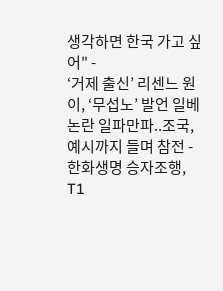생각하면 한국 가고 싶어" -
‘거제 출신’ 리센느 원이, ‘무섭노’ 발언 일베 논란 일파만파..조국, 예시까지 들며 참전 -
한화생명 승자조행, T1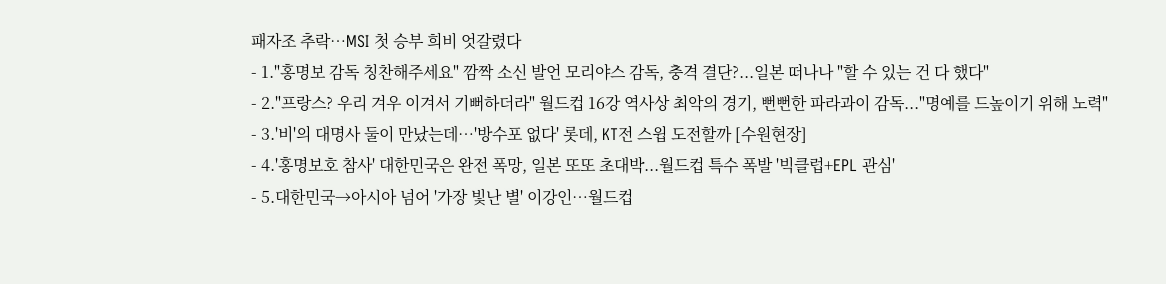패자조 추락…MSI 첫 승부 희비 엇갈렸다
- 1."홍명보 감독 칭찬해주세요" 깜짝 소신 발언 모리야스 감독, 충격 결단?...일본 떠나나 "할 수 있는 건 다 했다"
- 2."프랑스? 우리 겨우 이겨서 기뻐하더라" 월드컵 16강 역사상 최악의 경기, 뻔뻔한 파라과이 감독..."명예를 드높이기 위해 노력"
- 3.'비'의 대명사 둘이 만났는데…'방수포 없다' 롯데, KT전 스윕 도전할까 [수원현장]
- 4.'홍명보호 참사' 대한민국은 완전 폭망, 일본 또또 초대박...월드컵 특수 폭발 '빅클럽+EPL 관심'
- 5.대한민국→아시아 넘어 '가장 빛난 별' 이강인…월드컵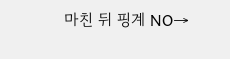마친 뒤 핑계 NO→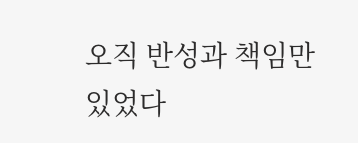오직 반성과 책임만 있었다